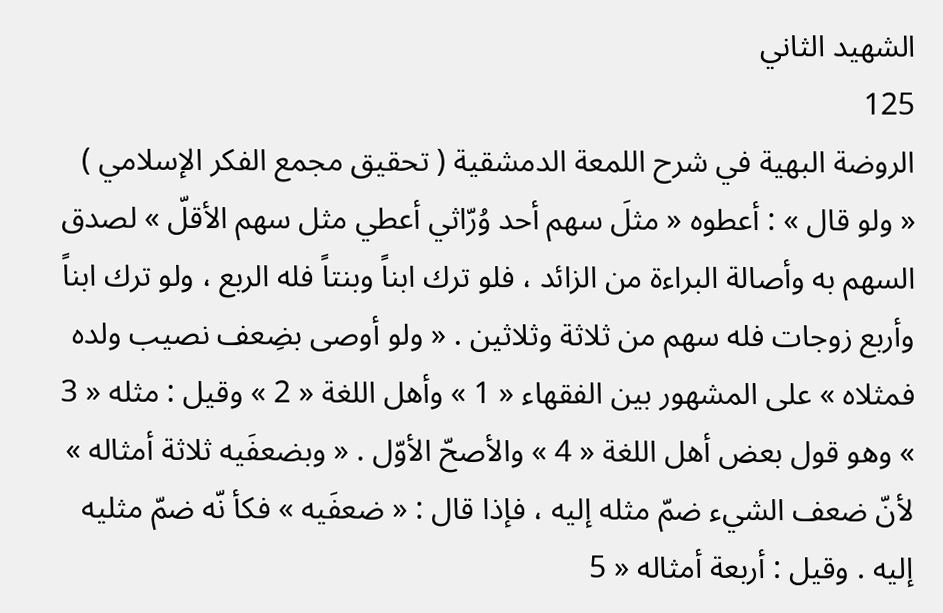الشهيد الثاني
125
الروضة البهية في شرح اللمعة الدمشقية ( تحقيق مجمع الفكر الإسلامي )
« ولو قال » : أعطوه « مثلَ سهم أحد وُرّاثي أعطي مثل سهم الأقلّ » لصدق السهم به وأصالة البراءة من الزائد ، فلو ترك ابناً وبنتاً فله الربع ، ولو ترك ابناً وأربع زوجات فله سهم من ثلاثة وثلاثين . « ولو أوصى بضِعف نصيب ولده فمثلاه » على المشهور بين الفقهاء « 1 » وأهل اللغة « 2 » وقيل : مثله « 3 » وهو قول بعض أهل اللغة « 4 » والأصحّ الأوّل . « وبضعفَيه ثلاثة أمثاله » لأنّ ضعف الشيء ضمّ مثله إليه ، فإذا قال : « ضعفَيه » فكأ نّه ضمّ مثليه إليه . وقيل : أربعة أمثاله « 5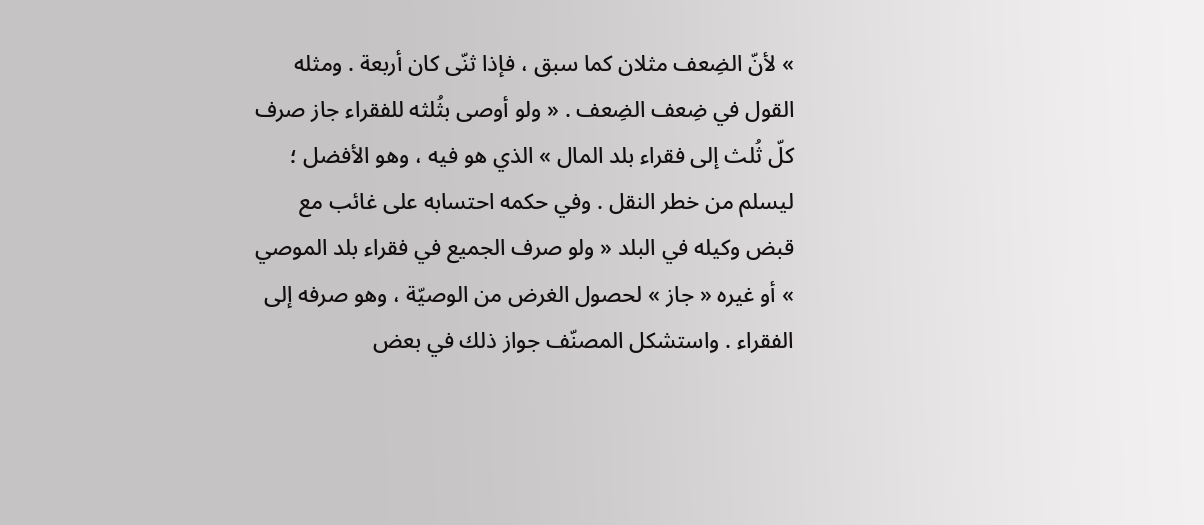» لأنّ الضِعف مثلان كما سبق ، فإذا ثنّى كان أربعة . ومثله القول في ضِعف الضِعف . « ولو أوصى بثُلثه للفقراء جاز صرف كلّ ثُلث إلى فقراء بلد المال » الذي هو فيه ، وهو الأفضل ؛ ليسلم من خطر النقل . وفي حكمه احتسابه على غائب مع قبض وكيله في البلد « ولو صرف الجميع في فقراء بلد الموصي » أو غيره « جاز » لحصول الغرض من الوصيّة ، وهو صرفه إلى الفقراء . واستشكل المصنّف جواز ذلك في بعض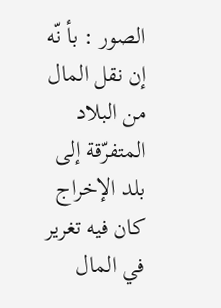الصور : بأ نّه إن نقل المال من البلاد المتفرّقة إلى بلد الإخراج كان فيه تغرير في المال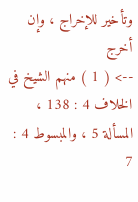وتأخير للإخراج ، وإن أخرج
--> ( 1 ) منهم الشيخ في الخلاف 4 : 138 ، المسألة 5 ، والمبسوط 4 : 7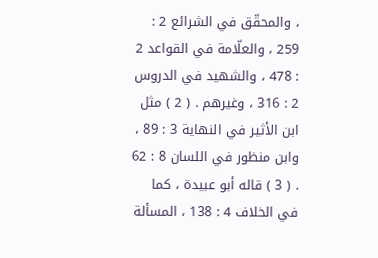، والمحقّق في الشرائع 2 : 259 ، والعلّامة في القواعد 2 : 478 ، والشهيد في الدروس 2 : 316 ، وغيرهم . ( 2 ) مثل ابن الأثير في النهاية 3 : 89 ، وابن منظور في اللسان 8 : 62 . ( 3 ) قاله أبو عبيدة ، كما في الخلاف 4 : 138 ، المسألة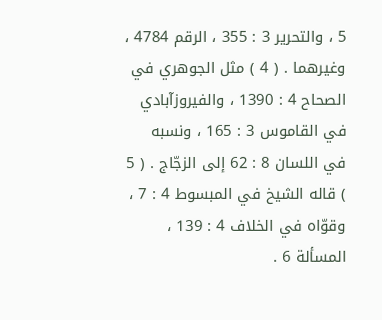5 ، والتحرير 3 : 355 ، الرقم 4784 ، وغيرهما . ( 4 ) مثل الجوهري في الصحاح 4 : 1390 ، والفيروزآبادي في القاموس 3 : 165 ، ونسبه في اللسان 8 : 62 إلى الزجّاج . ( 5 ) قاله الشيخ في المبسوط 4 : 7 ، وقوّاه في الخلاف 4 : 139 ، المسألة 6 .